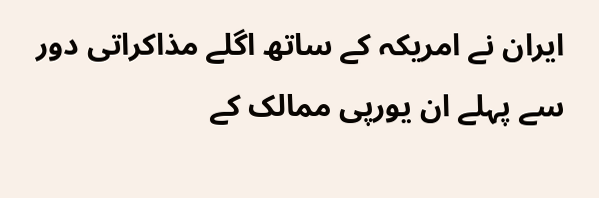ایران نے امریکہ کے ساتھ اگلے مذاکراتی دور سے پہلے ان یورپی ممالک کے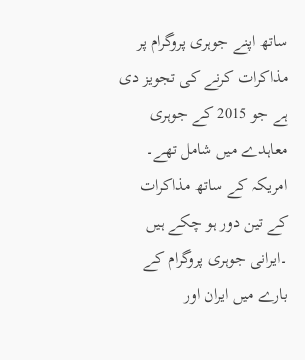ساتھ اپنے جوہری پروگرام پر مذاکرات کرنے کی تجویز دی ہے جو 2015 کے جوہری معاہدے میں شامل تھے۔ امریکہ کے ساتھ مذاکرات کے تین دور ہو چکے ہیں ۔ایرانی جوہری پروگرام کے بارے میں ایران اور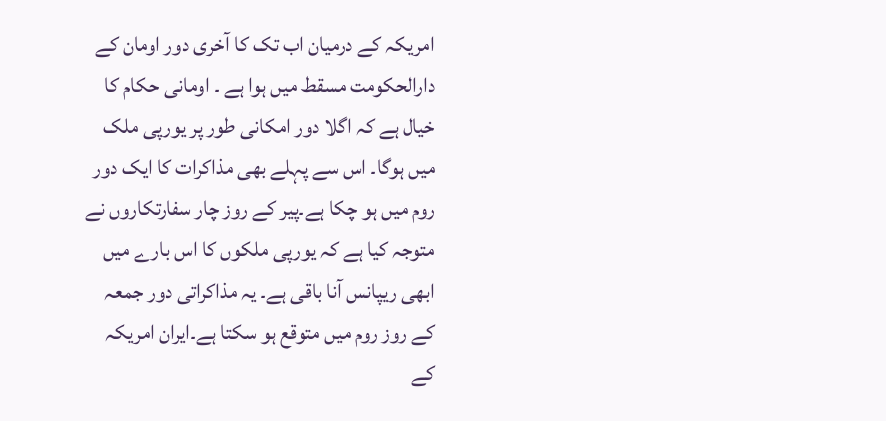امریکہ کے درمیان اب تک کا آخری دور اومان کے دارالحکومت مسقط میں ہوا ہے ۔ اومانی حکام کا خیال ہے کہ اگلا دور امکانی طور پر یورپی ملک میں ہوگا۔ اس سے پہلے بھی مذاکرات کا ایک دور روم میں ہو چکا ہے۔پیر کے روز چار سفارتکاروں نے متوجہ کیا ہے کہ یورپی ملکوں کا اس بارے میں ابھی ریپانس آنا باقی ہے۔ یہ مذاکراتی دور جمعہ کے روز روم میں متوقع ہو سکتا ہے۔ایران امریکہ کے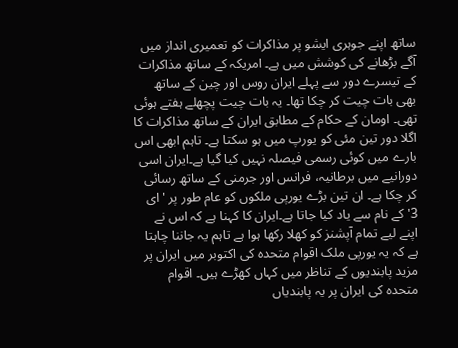ساتھ اپنے جوہری ایشو پر مذاکرات کو تعمیری انداز میں آگے بڑھانے کی کوشش میں ہے۔ امریکہ کے ساتھ مذاکرات کے تیسرے دور سے پہلے ایران روس اور چین کے ساتھ بھی بات چیت کر چکا تھا۔ یہ بات چیت پچھلے ہفتے ہوئی تھی۔ اومان کے حکام کے مطابق ایران کے ساتھ مذاکرات کا اگلا دور تین مئی کو یورپ میں ہو سکتا ہے۔ تاہم ابھی اس بارے میں کوئی رسمی فیصلہ نہیں کیا گیا ہے۔ایران اسی دورانیے میں برطانیہ، فرانس اور جرمنی کے ساتھ رسائی کر چکا ہے۔ ان تین بڑے یورپی ملکوں کو عام طور پر 'ای 3' کے نام سے یاد کیا جاتا ہے۔ایران کا کہنا ہے کہ اس نے اپنے لیے تمام آپشنز کو کھلا رکھا ہوا ہے تاہم یہ جاننا چاہتا ہے کہ یہ یورپی ملک اقوام متحدہ کی اکتوبر میں ایران پر مزید پابندیوں کے تناظر میں کہاں کھڑے ہیں۔ اقوام متحدہ کی ایران پر یہ پابندیاں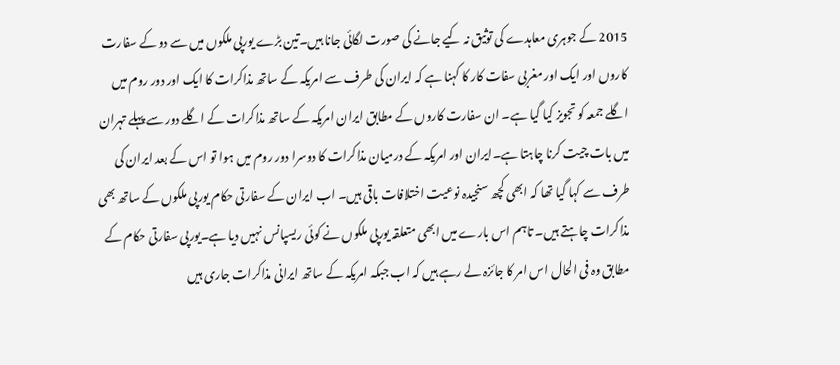2015 کے جوہری معاہدے کی توثیق نہ کیے جانے کی صورت لگائی جانا ہیں۔تین بڑے یورپی ملکوں میں سے دو کے سفارت کاروں اور ایک اور مغربی سفات کار کا کہنا ہے کہ ایران کی طرف سے امریکہ کے ساتھ مذاکرات کا ایک اور دور روم میں اگلے جمعہ کو تجویز کیا گیا ہے۔ ان سفارت کاروں کے مطابق ایران امریکہ کے ساتھ مذاکرات کے اگلے دور سے پہلے تہران میں بات چیت کرنا چاہتا ہے۔ایران اور امریکہ کے درمیان مذاکرات کا دوسرا دور روم میں ہوا تو اس کے بعد ایران کی طرف سے کہا گیا تھا کہ ابھی کچھ سنجیدہ نوعیت اختلافات باقی ہیں۔ اب ایران کے سفارتی حکام یورپی ملکوں کے ساتھ بھی مذاکرات چاہتے ہیں۔ تاہم اس بارے میں ابھی متعلقہ یورپی ملکوں نے کوئی ریسپانس نہیں دیا ہے۔یورپی سفارتی حکام کے مطابق وہ فی الحال اس امر کا جائزہ لے رہے ہیں کہ اب جبکہ امریکہ کے ساتھ ایرانی مذاکرات جاری ہیں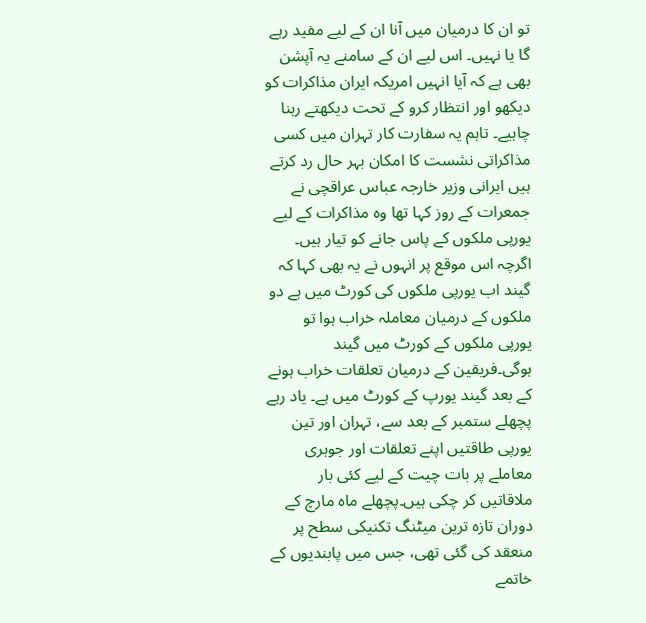تو ان کا درمیان میں آنا ان کے لیے مفید رہے گا یا نہیں۔ اس لیے ان کے سامنے یہ آپشن بھی ہے کہ آیا انہیں امریکہ ایران مذاکرات کو دیکھو اور انتظار کرو کے تحت دیکھتے رہنا چاہیے۔ تاہم یہ سفارت کار تہران میں کسی مذاکراتی نشست کا امکان بہر حال رد کرتے ہیں ایرانی وزیر خارجہ عباس عراقچی نے جمعرات کے روز کہا تھا وہ مذاکرات کے لیے یورپی ملکوں کے پاس جانے کو تیار ہیں۔ اگرچہ اس موقع پر انہوں نے یہ بھی کہا کہ گیند اب یورپی ملکوں کی کورٹ میں ہے دو ملکوں کے درمیان معاملہ خراب ہوا تو یورپی ملکوں کے کورٹ میں گیند ہوگی۔فریقین کے درمیان تعلقات خراب ہونے کے بعد گیند یورپ کے کورٹ میں ہے۔ یاد رہے پچھلے ستمبر کے بعد سے، تہران اور تین یورپی طاقتیں اپنے تعلقات اور جوہری معاملے پر بات چیت کے لیے کئی بار ملاقاتیں کر چکی ہیں۔پچھلے ماہ مارچ کے دوران تازہ ترین میٹنگ تکنیکی سطح پر منعقد کی گئی تھی، جس میں پابندیوں کے خاتمے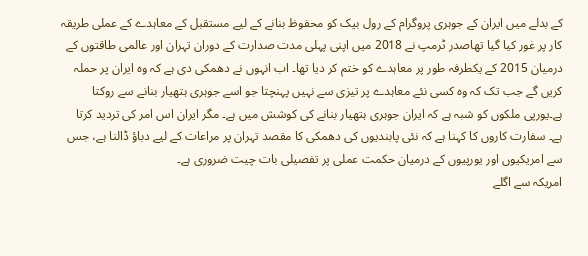کے بدلے میں ایران کے جوہری پروگرام کے رول بیک کو محفوظ بنانے کے لیے مستقبل کے معاہدے کے عملی طریقہ کار پر غور کیا گیا تھاصدر ٹرمپ نے 2018 میں اپنی پہلی مدت صدارت کے دوران تہران اور عالمی طاقتوں کے درمیان 2015 کے یکطرفہ طور پر معاہدے کو ختم کر دیا تھا۔ اب انہوں نے دھمکی دی ہے کہ وہ ایران پر حملہ کریں گے جب تک کہ وہ کسی نئے معاہدے پر تیزی سے نہیں پہنچتا جو اسے جوہری ہتھیار بنانے سے روکتا ہے۔یورپی ملکوں کو شبہ ہے کہ ایران جوہری ہتھیار بنانے کی کوشش میں ہے۔ مگر ایران اس امر کی تردید کرتا ہے۔ سفارت کاروں کا کہنا ہے کہ نئی پابندیوں کی دھمکی کا مقصد تہران پر مراعات کے لیے دباؤ ڈالنا ہے، جس سے امریکیوں اور یورپیوں کے درمیان حکمت عملی پر تفصیلی بات چیت ضروری ہے۔
امریکہ سے اگلے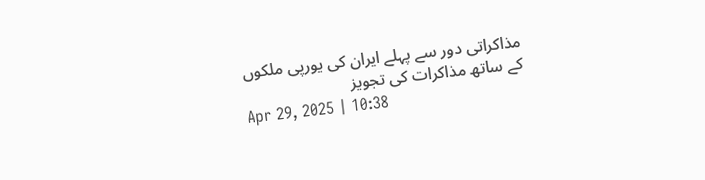مذاکراتی دور سے پہلے ایران کی یورپی ملکوں کے ساتھ مذاکرات کی تجویز
Apr 29, 2025 | 10:38